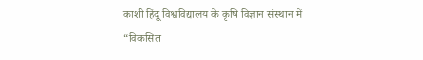काशी हिंदू विश्वविद्यालय के कृषि विज्ञान संस्थान में “विकसित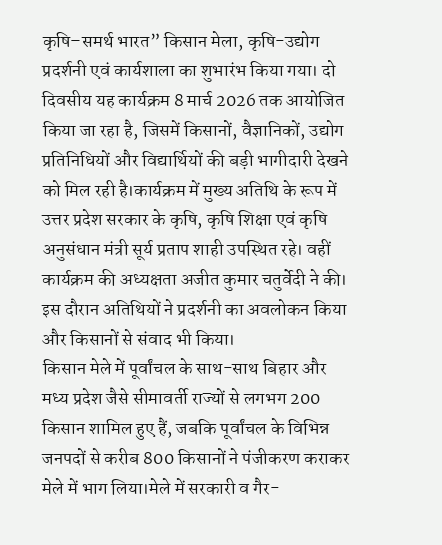कृषि–समर्थ भारत” किसान मेला, कृषि-उद्योग प्रदर्शनी एवं कार्यशाला का शुभारंभ किया गया। दो दिवसीय यह कार्यक्रम 8 मार्च 2026 तक आयोजित किया जा रहा है, जिसमें किसानों, वैज्ञानिकों, उद्योग प्रतिनिधियों और विद्यार्थियों की बड़ी भागीदारी देखने को मिल रही है।कार्यक्रम में मुख्य अतिथि के रूप में उत्तर प्रदेश सरकार के कृषि, कृषि शिक्षा एवं कृषि अनुसंधान मंत्री सूर्य प्रताप शाही उपस्थित रहे। वहीं कार्यक्रम की अध्यक्षता अजीत कुमार चतुर्वेदी ने की। इस दौरान अतिथियों ने प्रदर्शनी का अवलोकन किया और किसानों से संवाद भी किया।
किसान मेले में पूर्वांचल के साथ-साथ बिहार और मध्य प्रदेश जैसे सीमावर्ती राज्यों से लगभग 200 किसान शामिल हुए हैं, जबकि पूर्वांचल के विभिन्न जनपदों से करीब 800 किसानों ने पंजीकरण कराकर मेले में भाग लिया।मेले में सरकारी व गैर-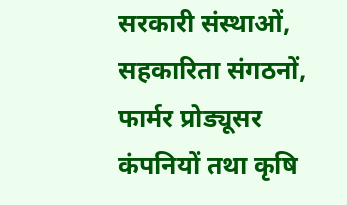सरकारी संस्थाओं, सहकारिता संगठनों, फार्मर प्रोड्यूसर कंपनियों तथा कृषि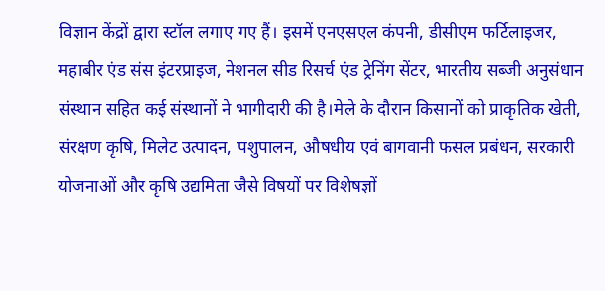विज्ञान केंद्रों द्वारा स्टॉल लगाए गए हैं। इसमें एनएसएल कंपनी, डीसीएम फर्टिलाइजर, महाबीर एंड संस इंटरप्राइज, नेशनल सीड रिसर्च एंड ट्रेनिंग सेंटर, भारतीय सब्जी अनुसंधान संस्थान सहित कई संस्थानों ने भागीदारी की है।मेले के दौरान किसानों को प्राकृतिक खेती, संरक्षण कृषि, मिलेट उत्पादन, पशुपालन, औषधीय एवं बागवानी फसल प्रबंधन, सरकारी योजनाओं और कृषि उद्यमिता जैसे विषयों पर विशेषज्ञों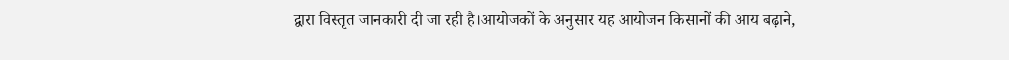द्वारा विस्तृत जानकारी दी जा रही है।आयोजकों के अनुसार यह आयोजन किसानों की आय बढ़ाने,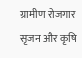ग्रामीण रोजगार सृजन और कृषि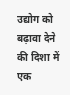उद्योग को बढ़ावा देने की दिशा में एक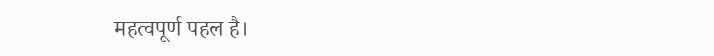महत्वपूर्ण पहल है।